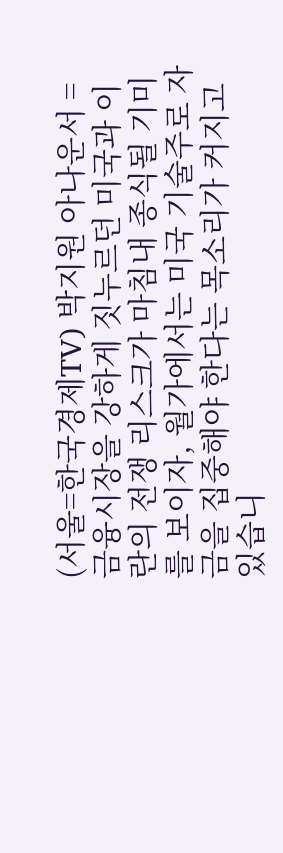(서울=한국경제TV) 박지원 아나운서 = 금융시장을 강하게 짓누르던 미국과 이란의 전쟁 리스크가 마침내 종식될 기미를 보이자, 월가에서는 미국 기술주로 자금을 집중해야 한다는 목소리가 커지고 있습니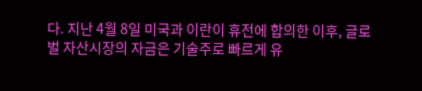다. 지난 4월 8일 미국과 이란이 휴전에 합의한 이후, 글로벌 자산시장의 자금은 기술주로 빠르게 유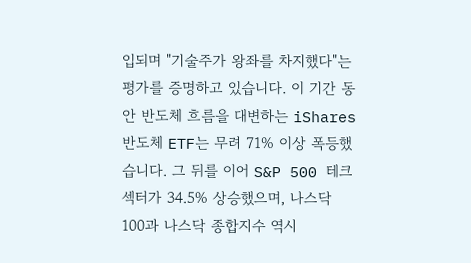입되며 "기술주가 왕좌를 차지했다"는 평가를 증명하고 있습니다. 이 기간 동안 반도체 흐름을 대변하는 iShares 반도체 ETF는 무려 71% 이상 폭등했습니다. 그 뒤를 이어 S&P 500 테크 섹터가 34.5% 상승했으며, 나스닥 100과 나스닥 종합지수 역시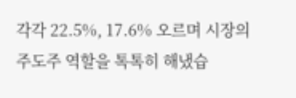각각 22.5%, 17.6% 오르며 시장의 주도주 역할을 톡톡히 해냈습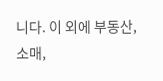니다. 이 외에 부동산, 소매,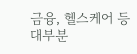금융, 헬스케어 등 대부분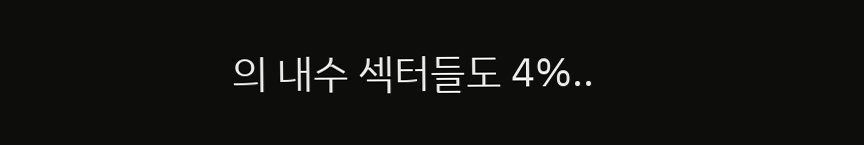의 내수 섹터들도 4%..